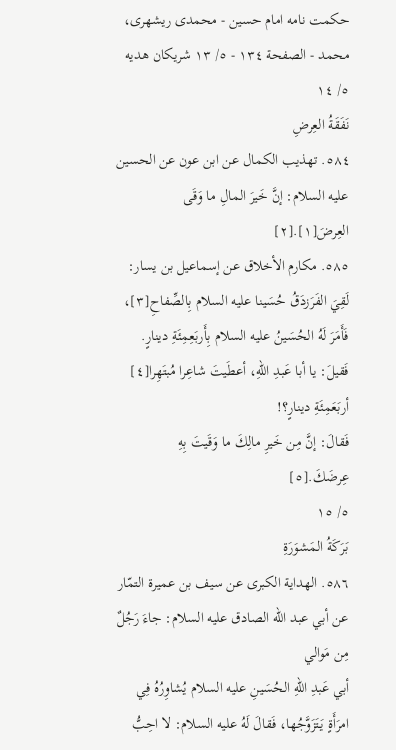حكمت نامه امام حسين - محمدی ریشهری، محمد - الصفحة ١٣٤ - ٥/ ١٣ شريكان هديه
٥/ ١٤
نَفَقَةُ العِرضِ
٥٨٤. تهذيب الكمال عن ابن عون عن الحسين عليه السلام: إنَّ خَيرَ المالِ ما وَقَى العِرضَ[١].[٢]
٥٨٥. مكارم الأخلاق عن إسماعيل بن يسار: لَقِيَ الفَرَزدَقُ حُسَينا عليه السلام بِالصِّفاحِ[٣]، فَأَمَرَ لَهُ الحُسَينُ عليه السلام بِأَربَعِمِئَةِ دينارٍ.
فَقيلَ: يا أبا عَبدِ اللّهِ، أعطَيتَ شاعِرا مُبتَهِرا[٤] أربَعَمِئَةِ دينارٍ؟!
فَقالَ: إنَّ مِن خَيرِ مالِكَ ما وَقَيتَ بِهِ عِرضَكَ.[٥]
٥/ ١٥
بَرَكَةُ المَشوَرَةِ
٥٨٦. الهداية الكبرى عن سيف بن عميرة التمّار عن أبي عبد اللّه الصادق عليه السلام: جاءَ رَجُلٌ مِن مَوالي
أبي عَبدِ اللّهِ الحُسَينِ عليه السلام يُشاوِرُهُ فِي امرَأَةٍ يَتَزَوَّجُها، فَقالَ لَهُ عليه السلام: لا احِبُّ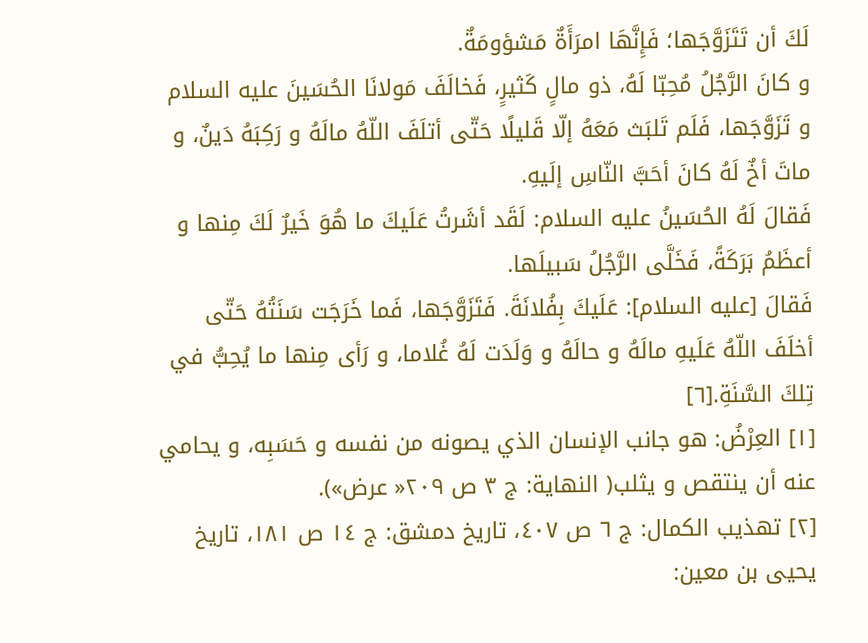لَكَ أن تَتَزَوَّجَها؛ فَإِنَّهَا امرَأَةٌ مَشؤومَةٌ.
و كانَ الرَّجُلُ مُحِبّا لَهُ، ذو مالٍ كَثيرٍ، فَخالَفَ مَولانَا الحُسَينَ عليه السلام و تَزَوَّجَها، فَلَم تَلبَث مَعَهُ إلّا قَليلًا حَتّى أتلَفَ اللّهُ مالَهُ و رَكِبَهُ دَينٌ، و ماتَ أخٌ لَهُ كانَ أحَبَّ النّاسِ إلَيهِ.
فَقالَ لَهُ الحُسَينُ عليه السلام: لَقَد أشَرتُ عَلَيكَ ما هُوَ خَيرٌ لَكَ مِنها و أعظَمُ بَرَكَةً، فَخَلَّى الرَّجُلُ سَبيلَها.
فَقالَ [عليه السلام]: عَلَيكَ بِفُلانَةَ. فَتَزَوَّجَها، فَما خَرَجَت سَنَتُهُ حَتّى أخلَفَ اللّهُ عَلَيهِ مالَهُ و حالَهُ و وَلَدَت لَهُ غُلاما، و رَأى مِنها ما يُحِبُّ في تِلكَ السَّنَةِ.[٦]
[١] العِرْضُ: هو جانب الإنسان الذي يصونه من نفسه و حَسَبِه، و يحامي عنه أن ينتقص و يثلب( النهاية: ج ٣ ص ٢٠٩« عرض»).
[٢] تهذيب الكمال: ج ٦ ص ٤٠٧، تاريخ دمشق: ج ١٤ ص ١٨١، تاريخ يحيى بن معين: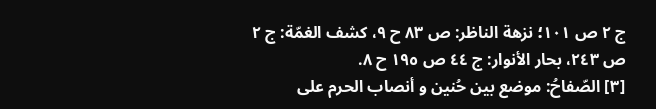ج ٢ ص ١٠١؛ نزهة الناظر: ص ٨٣ ح ٩، كشف الغمّة: ج ٢ ص ٢٤٣، بحار الأنوار: ج ٤٤ ص ١٩٥ ح ٨.
[٣] الصّفاحُ: موضع بين حُنين و أنصاب الحرم على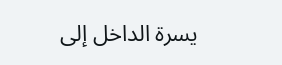يسرة الداخل إلى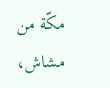مكّة من مشاش،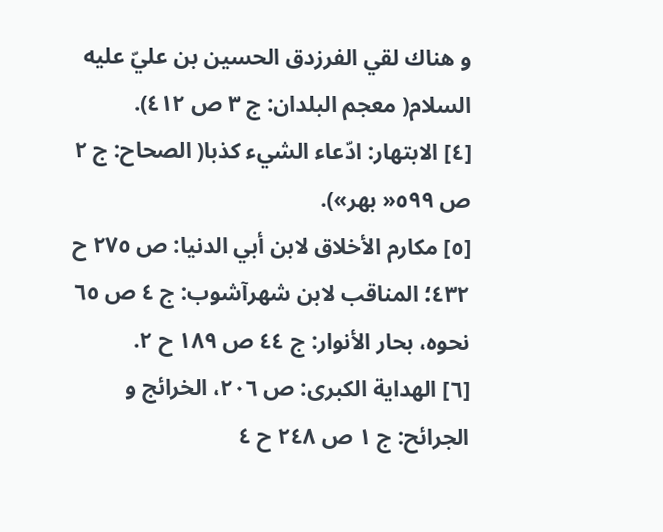و هناك لقي الفرزدق الحسين بن عليّ عليه السلام( معجم البلدان: ج ٣ ص ٤١٢).
[٤] الابتهار: ادّعاء الشيء كذبا( الصحاح: ج ٢ ص ٥٩٩« بهر»).
[٥] مكارم الأخلاق لابن أبي الدنيا: ص ٢٧٥ ح ٤٣٢؛ المناقب لابن شهرآشوب: ج ٤ ص ٦٥ نحوه، بحار الأنوار: ج ٤٤ ص ١٨٩ ح ٢.
[٦] الهداية الكبرى: ص ٢٠٦، الخرائج و الجرائح: ج ١ ص ٢٤٨ ح ٤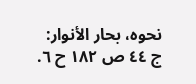نحوه، بحار الأنوار: ج ٤٤ ص ١٨٢ ح ٦.